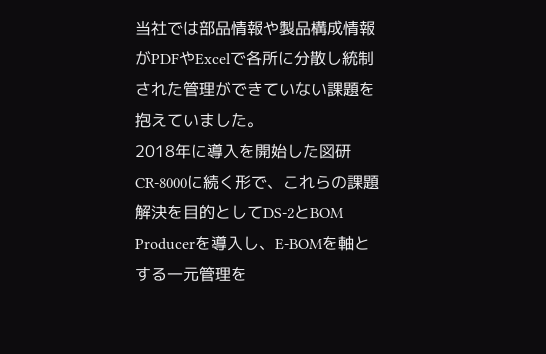当社では部品情報や製品構成情報がPDFやExcelで各所に分散し統制された管理ができていない課題を抱えていました。
2018年に導入を開始した図研CR-8000に続く形で、これらの課題解決を目的としてDS-2とBOM Producerを導入し、E-BOMを軸とする一元管理を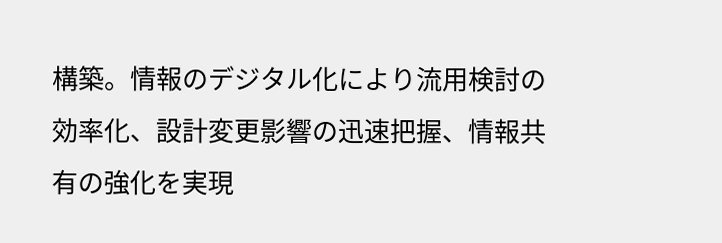構築。情報のデジタル化により流用検討の効率化、設計変更影響の迅速把握、情報共有の強化を実現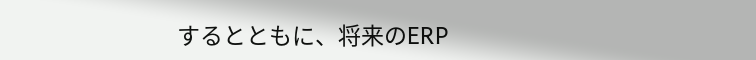するとともに、将来のERP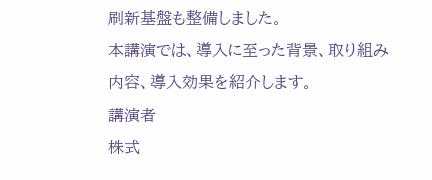刷新基盤も整備しました。
本講演では、導入に至った背景、取り組み内容、導入効果を紹介します。
講演者
株式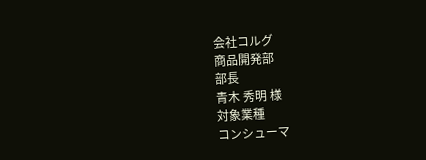会社コルグ
商品開発部
部長
青木 秀明 様
対象業種
コンシューマ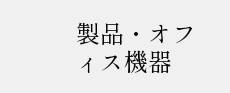製品・オフィス機器